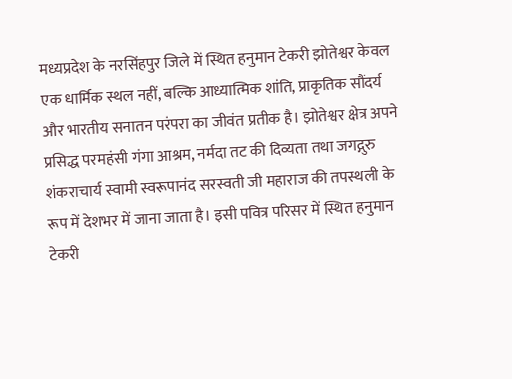मध्यप्रदेश के नरसिंहपुर जिले में स्थित हनुमान टेकरी झोतेश्वर केवल एक धार्मिक स्थल नहीं, बल्कि आध्यात्मिक शांति, प्राकृतिक सौंदर्य और भारतीय सनातन परंपरा का जीवंत प्रतीक है। झोतेश्वर क्षेत्र अपने प्रसिद्ध परमहंसी गंगा आश्रम, नर्मदा तट की दिव्यता तथा जगद्गुरु शंकराचार्य स्वामी स्वरूपानंद सरस्वती जी महाराज की तपस्थली के रूप में देशभर में जाना जाता है। इसी पवित्र परिसर में स्थित हनुमान टेकरी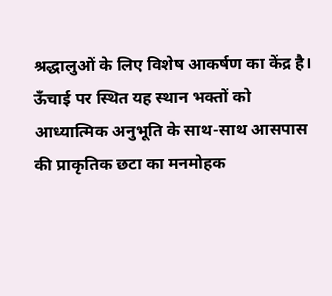श्रद्धालुओं के लिए विशेष आकर्षण का केंद्र है। ऊँचाई पर स्थित यह स्थान भक्तों को आध्यात्मिक अनुभूति के साथ-साथ आसपास की प्राकृतिक छटा का मनमोहक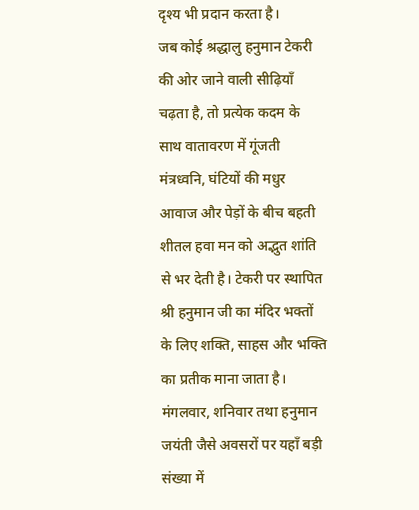दृश्य भी प्रदान करता है।
जब कोई श्रद्धालु हनुमान टेकरी की ओर जाने वाली सीढ़ियाँ चढ़ता है, तो प्रत्येक कदम के साथ वातावरण में गूंजती मंत्रध्वनि, घंटियों की मधुर आवाज और पेड़ों के बीच बहती शीतल हवा मन को अद्भुत शांति से भर देती है। टेकरी पर स्थापित श्री हनुमान जी का मंदिर भक्तों के लिए शक्ति, साहस और भक्ति का प्रतीक माना जाता है। मंगलवार, शनिवार तथा हनुमान जयंती जैसे अवसरों पर यहाँ बड़ी संख्या में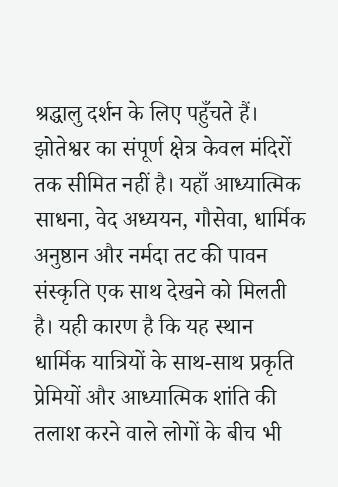श्रद्धालु दर्शन के लिए पहुँचते हैं।
झोतेश्वर का संपूर्ण क्षेत्र केवल मंदिरों तक सीमित नहीं है। यहाँ आध्यात्मिक साधना, वेद अध्ययन, गौसेवा, धार्मिक अनुष्ठान और नर्मदा तट की पावन संस्कृति एक साथ देखने को मिलती है। यही कारण है कि यह स्थान धार्मिक यात्रियों के साथ-साथ प्रकृति प्रेमियों और आध्यात्मिक शांति की तलाश करने वाले लोगों के बीच भी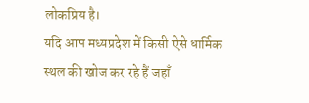लोकप्रिय है।
यदि आप मध्यप्रदेश में किसी ऐसे धार्मिक स्थल की खोज कर रहे हैं जहाँ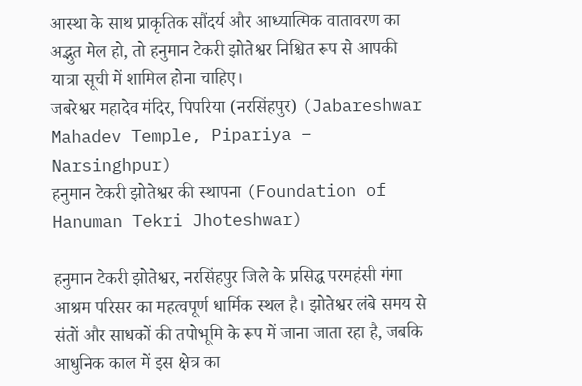आस्था के साथ प्राकृतिक सौंदर्य और आध्यात्मिक वातावरण का अद्भुत मेल हो, तो हनुमान टेकरी झोतेश्वर निश्चित रूप से आपकी यात्रा सूची में शामिल होना चाहिए।
जबरेश्वर महादेव मंदिर, पिपरिया (नरसिंहपुर) (Jabareshwar Mahadev Temple, Pipariya – Narsinghpur)
हनुमान टेकरी झोतेश्वर की स्थापना (Foundation of Hanuman Tekri Jhoteshwar)

हनुमान टेकरी झोतेश्वर, नरसिंहपुर जिले के प्रसिद्ध परमहंसी गंगा आश्रम परिसर का महत्वपूर्ण धार्मिक स्थल है। झोतेश्वर लंबे समय से संतों और साधकों की तपोभूमि के रूप में जाना जाता रहा है, जबकि आधुनिक काल में इस क्षेत्र का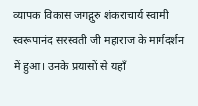व्यापक विकास जगद्गुरु शंकराचार्य स्वामी स्वरूपानंद सरस्वती जी महाराज के मार्गदर्शन में हुआ। उनके प्रयासों से यहाँ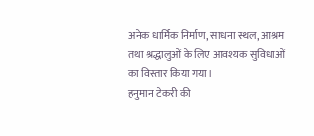अनेक धार्मिक निर्माण, साधना स्थल, आश्रम तथा श्रद्धालुओं के लिए आवश्यक सुविधाओं का विस्तार किया गया।
हनुमान टेकरी की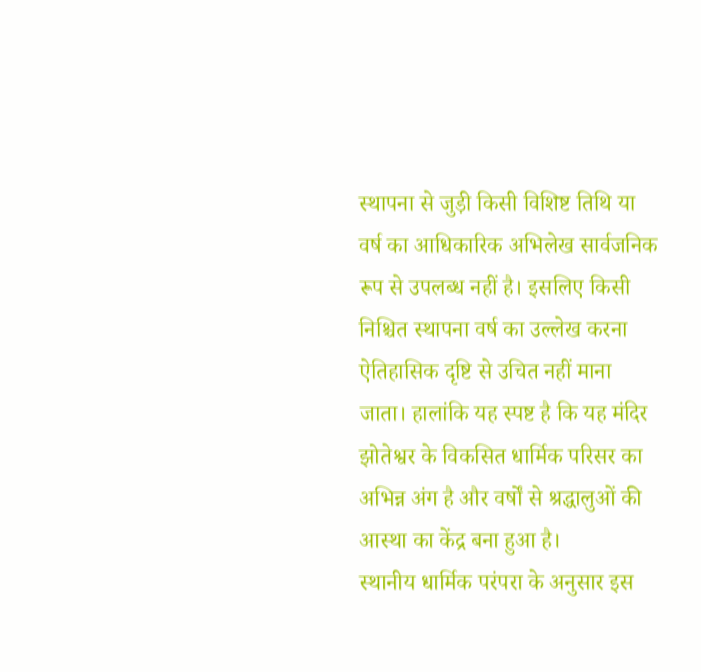स्थापना से जुड़ी किसी विशिष्ट तिथि या वर्ष का आधिकारिक अभिलेख सार्वजनिक रूप से उपलब्ध नहीं है। इसलिए किसी निश्चित स्थापना वर्ष का उल्लेख करना ऐतिहासिक दृष्टि से उचित नहीं माना जाता। हालांकि यह स्पष्ट है कि यह मंदिर झोतेश्वर के विकसित धार्मिक परिसर का अभिन्न अंग है और वर्षों से श्रद्धालुओं की आस्था का केंद्र बना हुआ है।
स्थानीय धार्मिक परंपरा के अनुसार इस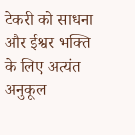टेकरी को साधना और ईश्वर भक्ति के लिए अत्यंत अनुकूल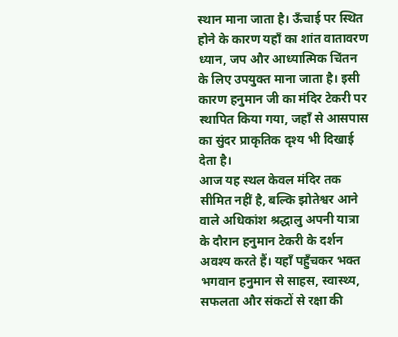स्थान माना जाता है। ऊँचाई पर स्थित होने के कारण यहाँ का शांत वातावरण ध्यान, जप और आध्यात्मिक चिंतन के लिए उपयुक्त माना जाता है। इसी कारण हनुमान जी का मंदिर टेकरी पर स्थापित किया गया, जहाँ से आसपास का सुंदर प्राकृतिक दृश्य भी दिखाई देता है।
आज यह स्थल केवल मंदिर तक सीमित नहीं है, बल्कि झोतेश्वर आने वाले अधिकांश श्रद्धालु अपनी यात्रा के दौरान हनुमान टेकरी के दर्शन अवश्य करते हैं। यहाँ पहुँचकर भक्त भगवान हनुमान से साहस, स्वास्थ्य, सफलता और संकटों से रक्षा की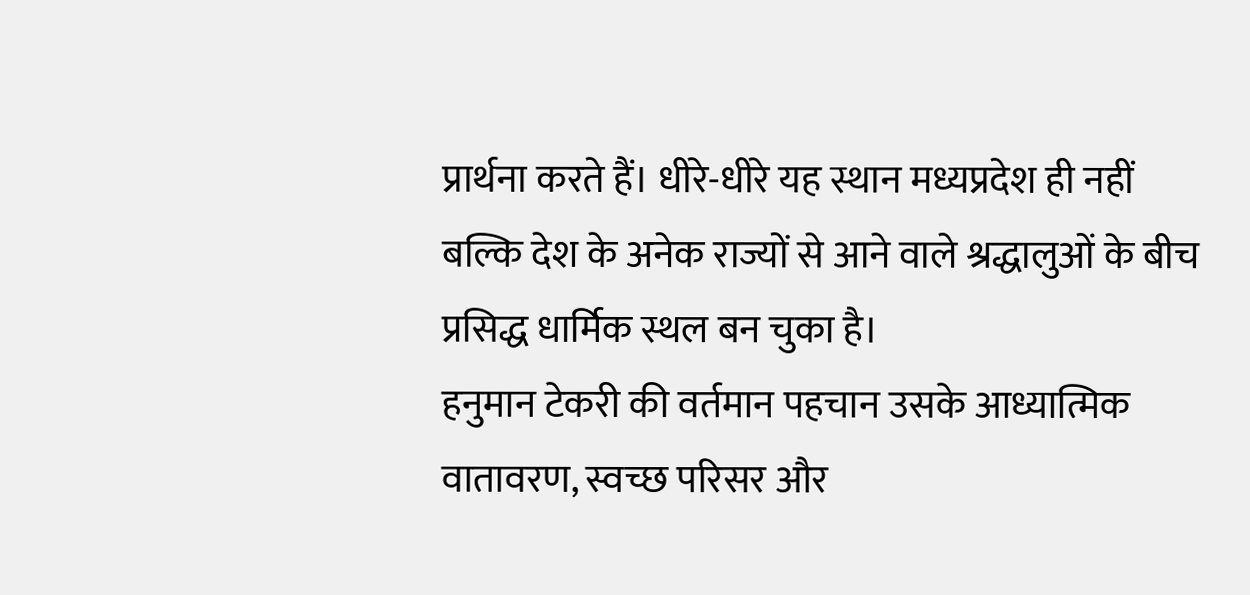प्रार्थना करते हैं। धीरे-धीरे यह स्थान मध्यप्रदेश ही नहीं बल्कि देश के अनेक राज्यों से आने वाले श्रद्धालुओं के बीच प्रसिद्ध धार्मिक स्थल बन चुका है।
हनुमान टेकरी की वर्तमान पहचान उसके आध्यात्मिक वातावरण, स्वच्छ परिसर और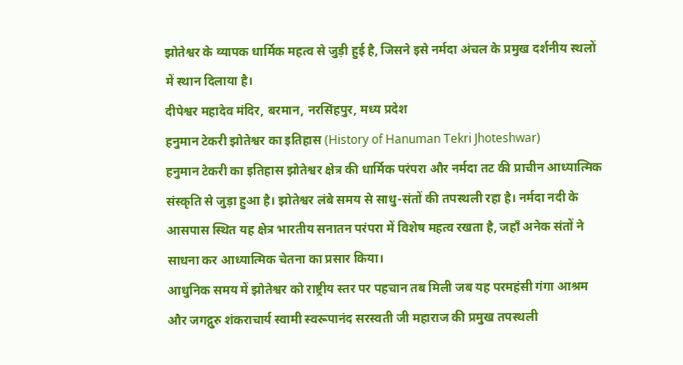झोतेश्वर के व्यापक धार्मिक महत्व से जुड़ी हुई है, जिसने इसे नर्मदा अंचल के प्रमुख दर्शनीय स्थलों में स्थान दिलाया है।
दीपेश्वर महादेव मंदिर, बरमान, नरसिंहपुर, मध्य प्रदेश
हनुमान टेकरी झोतेश्वर का इतिहास (History of Hanuman Tekri Jhoteshwar)
हनुमान टेकरी का इतिहास झोतेश्वर क्षेत्र की धार्मिक परंपरा और नर्मदा तट की प्राचीन आध्यात्मिक संस्कृति से जुड़ा हुआ है। झोतेश्वर लंबे समय से साधु-संतों की तपस्थली रहा है। नर्मदा नदी के आसपास स्थित यह क्षेत्र भारतीय सनातन परंपरा में विशेष महत्व रखता है, जहाँ अनेक संतों ने साधना कर आध्यात्मिक चेतना का प्रसार किया।
आधुनिक समय में झोतेश्वर को राष्ट्रीय स्तर पर पहचान तब मिली जब यह परमहंसी गंगा आश्रम और जगद्गुरु शंकराचार्य स्वामी स्वरूपानंद सरस्वती जी महाराज की प्रमुख तपस्थली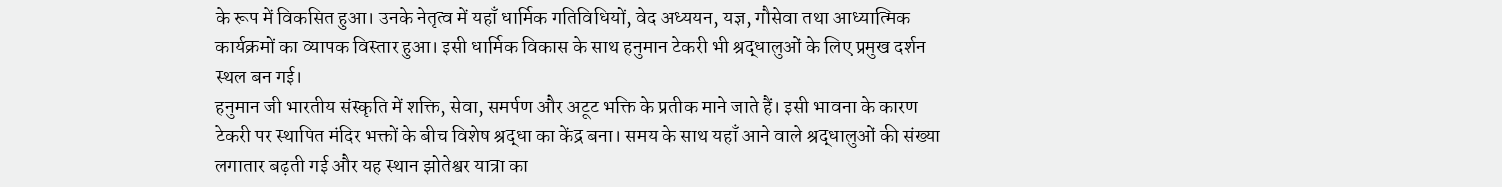के रूप में विकसित हुआ। उनके नेतृत्व में यहाँ धार्मिक गतिविधियों, वेद अध्ययन, यज्ञ, गौसेवा तथा आध्यात्मिक कार्यक्रमों का व्यापक विस्तार हुआ। इसी धार्मिक विकास के साथ हनुमान टेकरी भी श्रद्धालुओं के लिए प्रमुख दर्शन स्थल बन गई।
हनुमान जी भारतीय संस्कृति में शक्ति, सेवा, समर्पण और अटूट भक्ति के प्रतीक माने जाते हैं। इसी भावना के कारण टेकरी पर स्थापित मंदिर भक्तों के बीच विशेष श्रद्धा का केंद्र बना। समय के साथ यहाँ आने वाले श्रद्धालुओं की संख्या लगातार बढ़ती गई और यह स्थान झोतेश्वर यात्रा का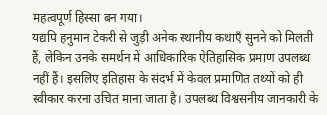महत्वपूर्ण हिस्सा बन गया।
यद्यपि हनुमान टेकरी से जुड़ी अनेक स्थानीय कथाएँ सुनने को मिलती हैं, लेकिन उनके समर्थन में आधिकारिक ऐतिहासिक प्रमाण उपलब्ध नहीं हैं। इसलिए इतिहास के संदर्भ में केवल प्रमाणित तथ्यों को ही स्वीकार करना उचित माना जाता है। उपलब्ध विश्वसनीय जानकारी के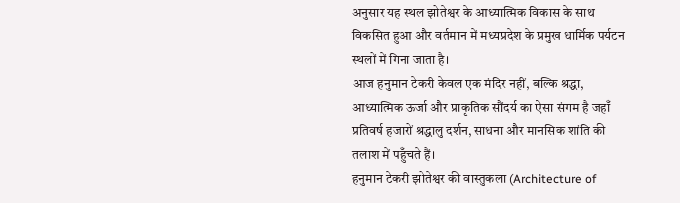अनुसार यह स्थल झोतेश्वर के आध्यात्मिक विकास के साथ विकसित हुआ और वर्तमान में मध्यप्रदेश के प्रमुख धार्मिक पर्यटन स्थलों में गिना जाता है।
आज हनुमान टेकरी केवल एक मंदिर नहीं, बल्कि श्रद्धा, आध्यात्मिक ऊर्जा और प्राकृतिक सौंदर्य का ऐसा संगम है जहाँ प्रतिवर्ष हजारों श्रद्धालु दर्शन, साधना और मानसिक शांति की तलाश में पहुँचते हैं।
हनुमान टेकरी झोतेश्वर की वास्तुकला (Architecture of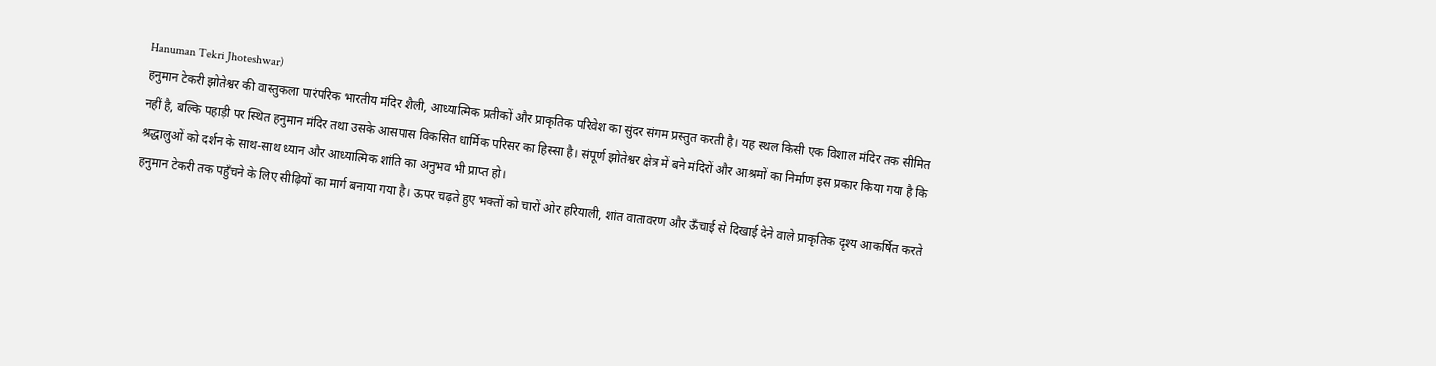Hanuman Tekri Jhoteshwar)
हनुमान टेकरी झोतेश्वर की वास्तुकला पारंपरिक भारतीय मंदिर शैली, आध्यात्मिक प्रतीकों और प्राकृतिक परिवेश का सुंदर संगम प्रस्तुत करती है। यह स्थल किसी एक विशाल मंदिर तक सीमित नहीं है, बल्कि पहाड़ी पर स्थित हनुमान मंदिर तथा उसके आसपास विकसित धार्मिक परिसर का हिस्सा है। संपूर्ण झोतेश्वर क्षेत्र में बने मंदिरों और आश्रमों का निर्माण इस प्रकार किया गया है कि श्रद्धालुओं को दर्शन के साथ-साथ ध्यान और आध्यात्मिक शांति का अनुभव भी प्राप्त हो।
हनुमान टेकरी तक पहुँचने के लिए सीढ़ियों का मार्ग बनाया गया है। ऊपर चढ़ते हुए भक्तों को चारों ओर हरियाली, शांत वातावरण और ऊँचाई से दिखाई देने वाले प्राकृतिक दृश्य आकर्षित करते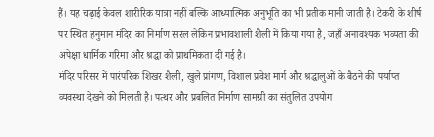हैं। यह चढ़ाई केवल शारीरिक यात्रा नहीं बल्कि आध्यात्मिक अनुभूति का भी प्रतीक मानी जाती है। टेकरी के शीर्ष पर स्थित हनुमान मंदिर का निर्माण सरल लेकिन प्रभावशाली शैली में किया गया है, जहाँ अनावश्यक भव्यता की अपेक्षा धार्मिक गरिमा और श्रद्धा को प्राथमिकता दी गई है।
मंदिर परिसर में पारंपरिक शिखर शैली, खुले प्रांगण, विशाल प्रवेश मार्ग और श्रद्धालुओं के बैठने की पर्याप्त व्यवस्था देखने को मिलती है। पत्थर और प्रबलित निर्माण सामग्री का संतुलित उपयोग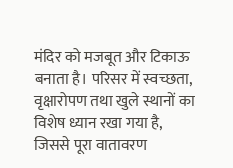मंदिर को मजबूत और टिकाऊ बनाता है। परिसर में स्वच्छता, वृक्षारोपण तथा खुले स्थानों का विशेष ध्यान रखा गया है, जिससे पूरा वातावरण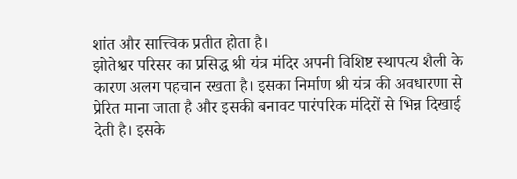शांत और सात्त्विक प्रतीत होता है।
झोतेश्वर परिसर का प्रसिद्ध श्री यंत्र मंदिर अपनी विशिष्ट स्थापत्य शैली के कारण अलग पहचान रखता है। इसका निर्माण श्री यंत्र की अवधारणा से प्रेरित माना जाता है और इसकी बनावट पारंपरिक मंदिरों से भिन्न दिखाई देती है। इसके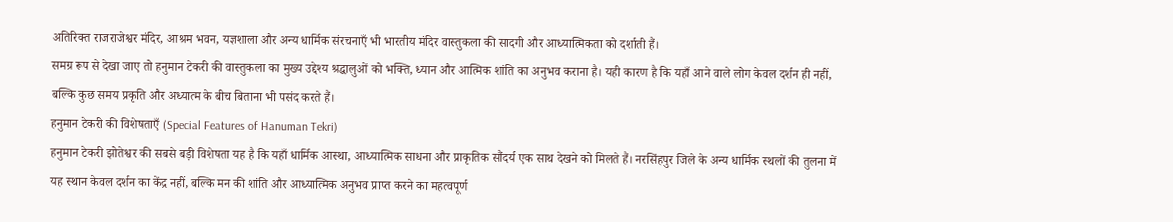अतिरिक्त राजराजेश्वर मंदिर, आश्रम भवन, यज्ञशाला और अन्य धार्मिक संरचनाएँ भी भारतीय मंदिर वास्तुकला की सादगी और आध्यात्मिकता को दर्शाती हैं।
समग्र रूप से देखा जाए तो हनुमान टेकरी की वास्तुकला का मुख्य उद्देश्य श्रद्धालुओं को भक्ति, ध्यान और आत्मिक शांति का अनुभव कराना है। यही कारण है कि यहाँ आने वाले लोग केवल दर्शन ही नहीं, बल्कि कुछ समय प्रकृति और अध्यात्म के बीच बिताना भी पसंद करते हैं।
हनुमान टेकरी की विशेषताएँ (Special Features of Hanuman Tekri)
हनुमान टेकरी झोतेश्वर की सबसे बड़ी विशेषता यह है कि यहाँ धार्मिक आस्था, आध्यात्मिक साधना और प्राकृतिक सौंदर्य एक साथ देखने को मिलते हैं। नरसिंहपुर जिले के अन्य धार्मिक स्थलों की तुलना में यह स्थान केवल दर्शन का केंद्र नहीं, बल्कि मन की शांति और आध्यात्मिक अनुभव प्राप्त करने का महत्वपूर्ण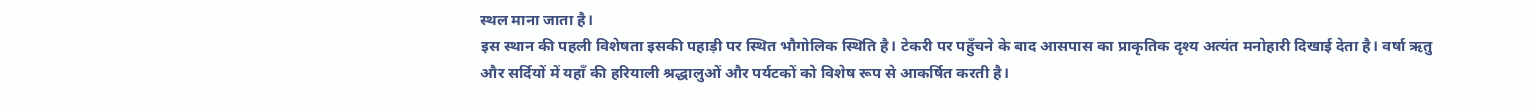स्थल माना जाता है।
इस स्थान की पहली विशेषता इसकी पहाड़ी पर स्थित भौगोलिक स्थिति है। टेकरी पर पहुँचने के बाद आसपास का प्राकृतिक दृश्य अत्यंत मनोहारी दिखाई देता है। वर्षा ऋतु और सर्दियों में यहाँ की हरियाली श्रद्धालुओं और पर्यटकों को विशेष रूप से आकर्षित करती है।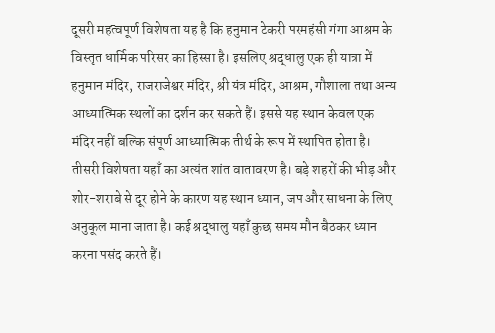दूसरी महत्वपूर्ण विशेषता यह है कि हनुमान टेकरी परमहंसी गंगा आश्रम के विस्तृत धार्मिक परिसर का हिस्सा है। इसलिए श्रद्धालु एक ही यात्रा में हनुमान मंदिर, राजराजेश्वर मंदिर, श्री यंत्र मंदिर, आश्रम, गौशाला तथा अन्य आध्यात्मिक स्थलों का दर्शन कर सकते हैं। इससे यह स्थान केवल एक मंदिर नहीं बल्कि संपूर्ण आध्यात्मिक तीर्थ के रूप में स्थापित होता है।
तीसरी विशेषता यहाँ का अत्यंत शांत वातावरण है। बड़े शहरों की भीड़ और शोर-शराबे से दूर होने के कारण यह स्थान ध्यान, जप और साधना के लिए अनुकूल माना जाता है। कई श्रद्धालु यहाँ कुछ समय मौन बैठकर ध्यान करना पसंद करते हैं।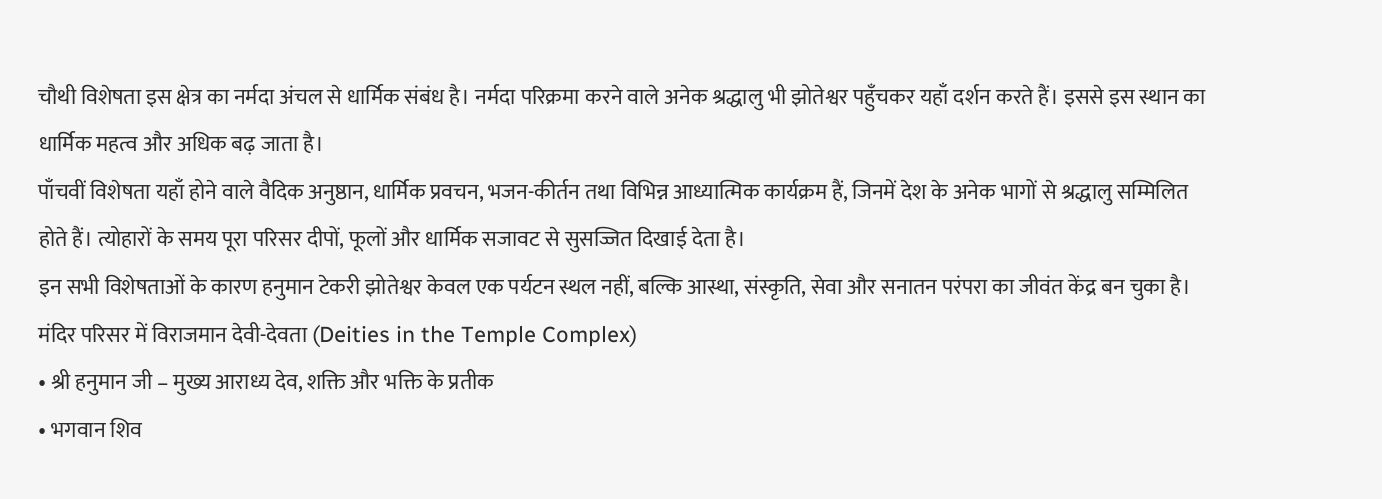चौथी विशेषता इस क्षेत्र का नर्मदा अंचल से धार्मिक संबंध है। नर्मदा परिक्रमा करने वाले अनेक श्रद्धालु भी झोतेश्वर पहुँचकर यहाँ दर्शन करते हैं। इससे इस स्थान का धार्मिक महत्व और अधिक बढ़ जाता है।
पाँचवीं विशेषता यहाँ होने वाले वैदिक अनुष्ठान, धार्मिक प्रवचन, भजन-कीर्तन तथा विभिन्न आध्यात्मिक कार्यक्रम हैं, जिनमें देश के अनेक भागों से श्रद्धालु सम्मिलित होते हैं। त्योहारों के समय पूरा परिसर दीपों, फूलों और धार्मिक सजावट से सुसज्जित दिखाई देता है।
इन सभी विशेषताओं के कारण हनुमान टेकरी झोतेश्वर केवल एक पर्यटन स्थल नहीं, बल्कि आस्था, संस्कृति, सेवा और सनातन परंपरा का जीवंत केंद्र बन चुका है।
मंदिर परिसर में विराजमान देवी-देवता (Deities in the Temple Complex)
• श्री हनुमान जी – मुख्य आराध्य देव, शक्ति और भक्ति के प्रतीक
• भगवान शिव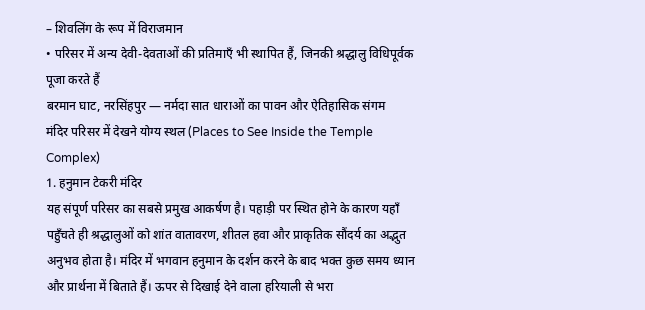– शिवलिंग के रूप में विराजमान
• परिसर में अन्य देवी-देवताओं की प्रतिमाएँ भी स्थापित हैं, जिनकी श्रद्धालु विधिपूर्वक पूजा करते हैं
बरमान घाट, नरसिंहपुर — नर्मदा सात धाराओं का पावन और ऐतिहासिक संगम
मंदिर परिसर में देखने योग्य स्थल (Places to See Inside the Temple Complex)
1. हनुमान टेकरी मंदिर
यह संपूर्ण परिसर का सबसे प्रमुख आकर्षण है। पहाड़ी पर स्थित होने के कारण यहाँ पहुँचते ही श्रद्धालुओं को शांत वातावरण, शीतल हवा और प्राकृतिक सौंदर्य का अद्भुत अनुभव होता है। मंदिर में भगवान हनुमान के दर्शन करने के बाद भक्त कुछ समय ध्यान और प्रार्थना में बिताते हैं। ऊपर से दिखाई देने वाला हरियाली से भरा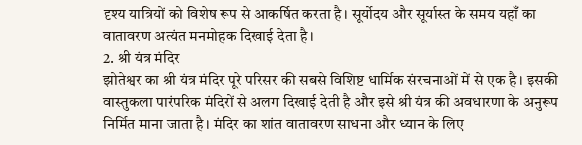दृश्य यात्रियों को विशेष रूप से आकर्षित करता है। सूर्योदय और सूर्यास्त के समय यहाँ का वातावरण अत्यंत मनमोहक दिखाई देता है।
2. श्री यंत्र मंदिर
झोतेश्वर का श्री यंत्र मंदिर पूरे परिसर की सबसे विशिष्ट धार्मिक संरचनाओं में से एक है। इसकी वास्तुकला पारंपरिक मंदिरों से अलग दिखाई देती है और इसे श्री यंत्र की अवधारणा के अनुरूप निर्मित माना जाता है। मंदिर का शांत वातावरण साधना और ध्यान के लिए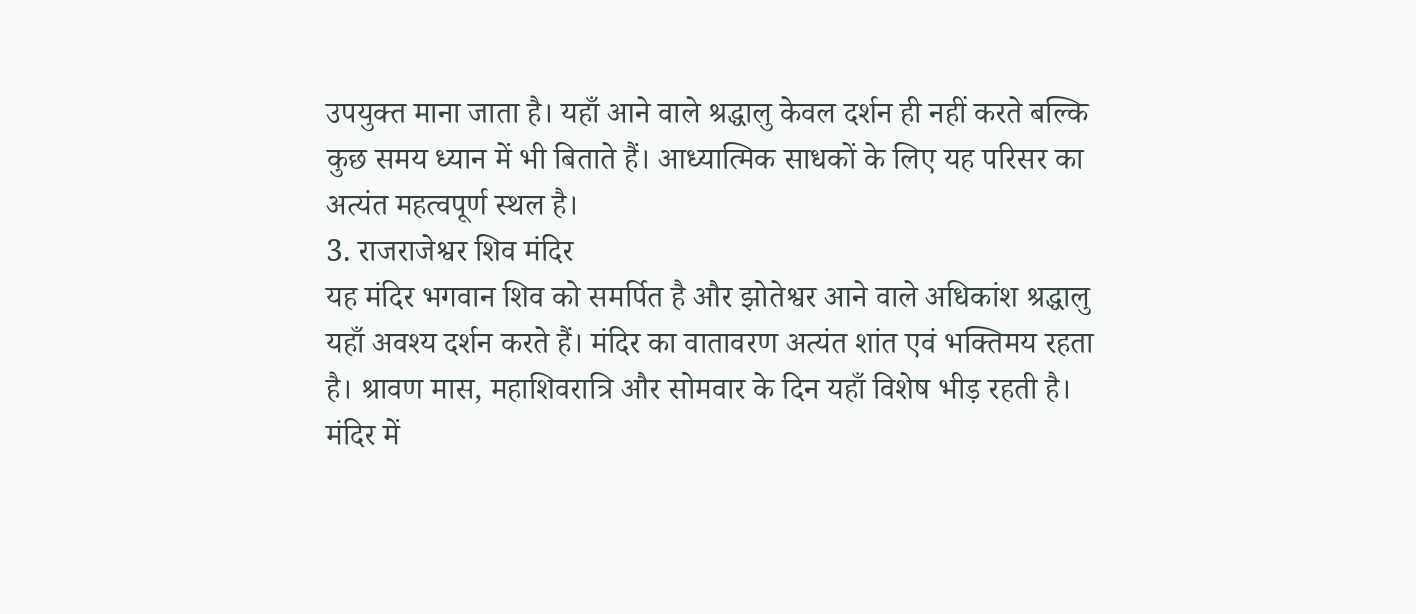उपयुक्त माना जाता है। यहाँ आने वाले श्रद्धालु केवल दर्शन ही नहीं करते बल्कि कुछ समय ध्यान में भी बिताते हैं। आध्यात्मिक साधकों के लिए यह परिसर का अत्यंत महत्वपूर्ण स्थल है।
3. राजराजेश्वर शिव मंदिर
यह मंदिर भगवान शिव को समर्पित है और झोतेश्वर आने वाले अधिकांश श्रद्धालु यहाँ अवश्य दर्शन करते हैं। मंदिर का वातावरण अत्यंत शांत एवं भक्तिमय रहता है। श्रावण मास, महाशिवरात्रि और सोमवार के दिन यहाँ विशेष भीड़ रहती है। मंदिर में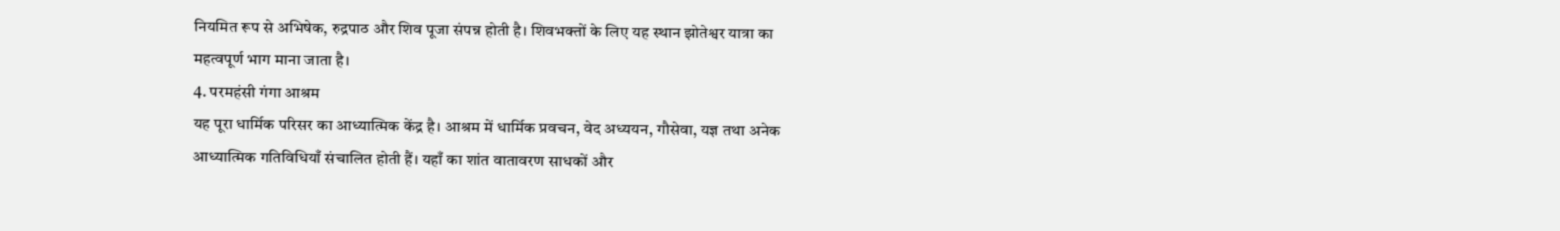नियमित रूप से अभिषेक, रुद्रपाठ और शिव पूजा संपन्न होती है। शिवभक्तों के लिए यह स्थान झोतेश्वर यात्रा का महत्वपूर्ण भाग माना जाता है।
4. परमहंसी गंगा आश्रम
यह पूरा धार्मिक परिसर का आध्यात्मिक केंद्र है। आश्रम में धार्मिक प्रवचन, वेद अध्ययन, गौसेवा, यज्ञ तथा अनेक आध्यात्मिक गतिविधियाँ संचालित होती हैं। यहाँ का शांत वातावरण साधकों और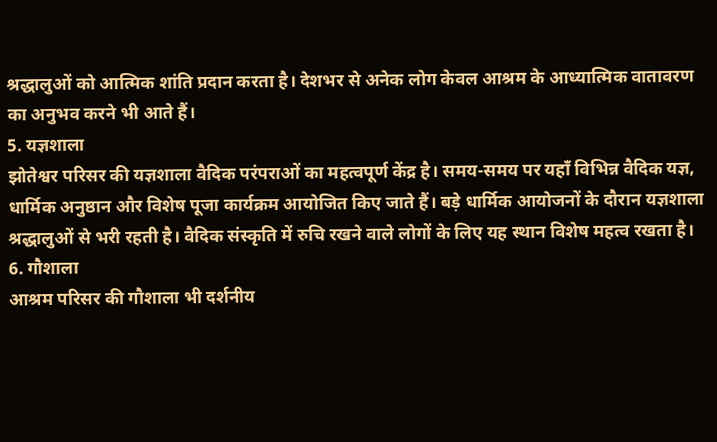श्रद्धालुओं को आत्मिक शांति प्रदान करता है। देशभर से अनेक लोग केवल आश्रम के आध्यात्मिक वातावरण का अनुभव करने भी आते हैं।
5. यज्ञशाला
झोतेश्वर परिसर की यज्ञशाला वैदिक परंपराओं का महत्वपूर्ण केंद्र है। समय-समय पर यहाँ विभिन्न वैदिक यज्ञ, धार्मिक अनुष्ठान और विशेष पूजा कार्यक्रम आयोजित किए जाते हैं। बड़े धार्मिक आयोजनों के दौरान यज्ञशाला श्रद्धालुओं से भरी रहती है। वैदिक संस्कृति में रुचि रखने वाले लोगों के लिए यह स्थान विशेष महत्व रखता है।
6. गौशाला
आश्रम परिसर की गौशाला भी दर्शनीय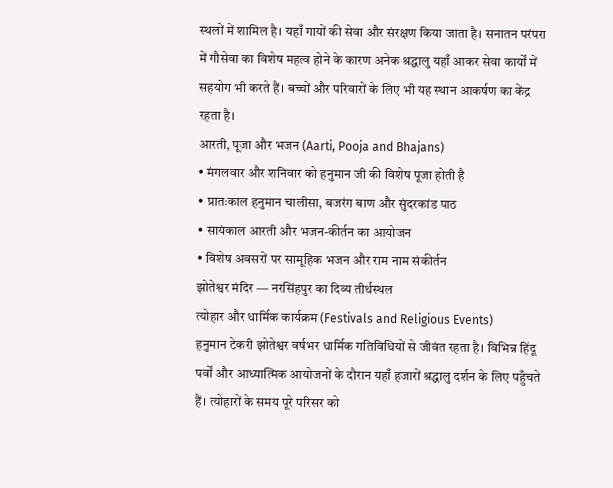स्थलों में शामिल है। यहाँ गायों की सेवा और संरक्षण किया जाता है। सनातन परंपरा में गौसेवा का विशेष महत्व होने के कारण अनेक श्रद्धालु यहाँ आकर सेवा कार्यों में सहयोग भी करते हैं। बच्चों और परिवारों के लिए भी यह स्थान आकर्षण का केंद्र रहता है।
आरती, पूजा और भजन (Aarti, Pooja and Bhajans)
• मंगलवार और शनिवार को हनुमान जी की विशेष पूजा होती है
• प्रातःकाल हनुमान चालीसा, बजरंग बाण और सुंदरकांड पाठ
• सायंकाल आरती और भजन-कीर्तन का आयोजन
• विशेष अवसरों पर सामूहिक भजन और राम नाम संकीर्तन
झोतेश्वर मंदिर — नरसिंहपुर का दिव्य तीर्थस्थल
त्योहार और धार्मिक कार्यक्रम (Festivals and Religious Events)
हनुमान टेकरी झोतेश्वर वर्षभर धार्मिक गतिविधियों से जीवंत रहता है। विभिन्न हिंदू पर्वों और आध्यात्मिक आयोजनों के दौरान यहाँ हजारों श्रद्धालु दर्शन के लिए पहुँचते हैं। त्योहारों के समय पूरे परिसर को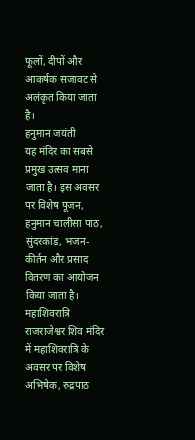फूलों, दीपों और आकर्षक सजावट से अलंकृत किया जाता है।
हनुमान जयंती
यह मंदिर का सबसे प्रमुख उत्सव माना जाता है। इस अवसर पर विशेष पूजन, हनुमान चालीसा पाठ, सुंदरकांड, भजन-कीर्तन और प्रसाद वितरण का आयोजन किया जाता है।
महाशिवरात्रि
राजराजेश्वर शिव मंदिर में महाशिवरात्रि के अवसर पर विशेष अभिषेक, रुद्रपाठ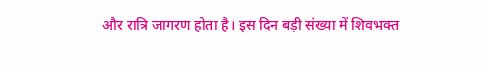और रात्रि जागरण होता है। इस दिन बड़ी संख्या में शिवभक्त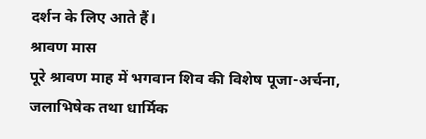दर्शन के लिए आते हैं।
श्रावण मास
पूरे श्रावण माह में भगवान शिव की विशेष पूजा-अर्चना, जलाभिषेक तथा धार्मिक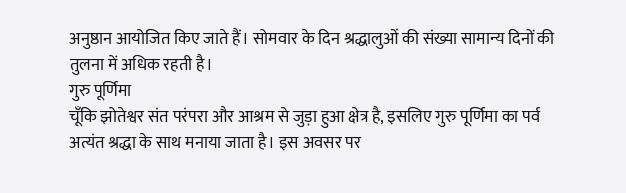अनुष्ठान आयोजित किए जाते हैं। सोमवार के दिन श्रद्धालुओं की संख्या सामान्य दिनों की तुलना में अधिक रहती है।
गुरु पूर्णिमा
चूँकि झोतेश्वर संत परंपरा और आश्रम से जुड़ा हुआ क्षेत्र है, इसलिए गुरु पूर्णिमा का पर्व अत्यंत श्रद्धा के साथ मनाया जाता है। इस अवसर पर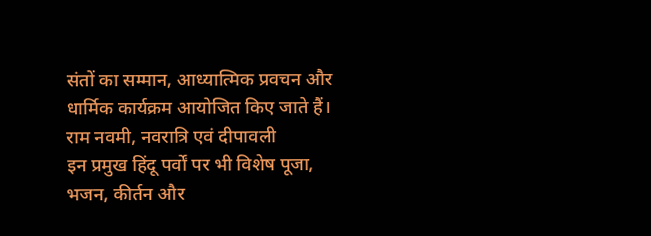संतों का सम्मान, आध्यात्मिक प्रवचन और धार्मिक कार्यक्रम आयोजित किए जाते हैं।
राम नवमी, नवरात्रि एवं दीपावली
इन प्रमुख हिंदू पर्वों पर भी विशेष पूजा, भजन, कीर्तन और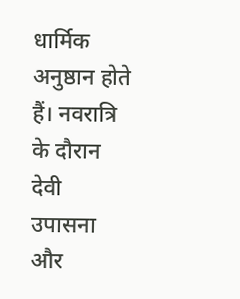धार्मिक अनुष्ठान होते हैं। नवरात्रि के दौरान देवी उपासना और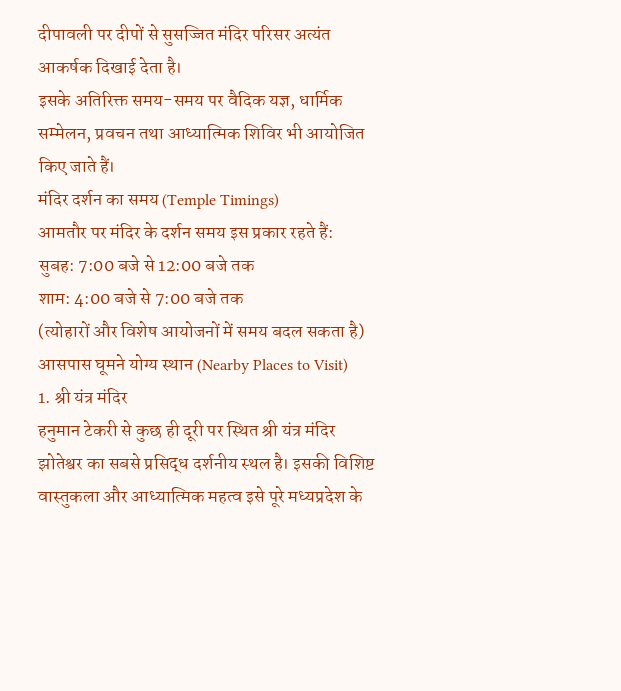दीपावली पर दीपों से सुसज्जित मंदिर परिसर अत्यंत आकर्षक दिखाई देता है।
इसके अतिरिक्त समय-समय पर वैदिक यज्ञ, धार्मिक सम्मेलन, प्रवचन तथा आध्यात्मिक शिविर भी आयोजित किए जाते हैं।
मंदिर दर्शन का समय (Temple Timings)
आमतौर पर मंदिर के दर्शन समय इस प्रकार रहते हैं:
सुबह: 7:00 बजे से 12:00 बजे तक
शाम: 4:00 बजे से 7:00 बजे तक
(त्योहारों और विशेष आयोजनों में समय बदल सकता है)
आसपास घूमने योग्य स्थान (Nearby Places to Visit)
1. श्री यंत्र मंदिर
हनुमान टेकरी से कुछ ही दूरी पर स्थित श्री यंत्र मंदिर झोतेश्वर का सबसे प्रसिद्ध दर्शनीय स्थल है। इसकी विशिष्ट वास्तुकला और आध्यात्मिक महत्व इसे पूरे मध्यप्रदेश के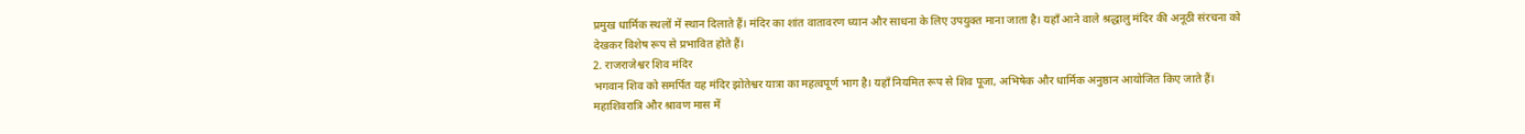प्रमुख धार्मिक स्थलों में स्थान दिलाते हैं। मंदिर का शांत वातावरण ध्यान और साधना के लिए उपयुक्त माना जाता है। यहाँ आने वाले श्रद्धालु मंदिर की अनूठी संरचना को देखकर विशेष रूप से प्रभावित होते हैं।
2. राजराजेश्वर शिव मंदिर
भगवान शिव को समर्पित यह मंदिर झोतेश्वर यात्रा का महत्वपूर्ण भाग है। यहाँ नियमित रूप से शिव पूजा, अभिषेक और धार्मिक अनुष्ठान आयोजित किए जाते हैं। महाशिवरात्रि और श्रावण मास में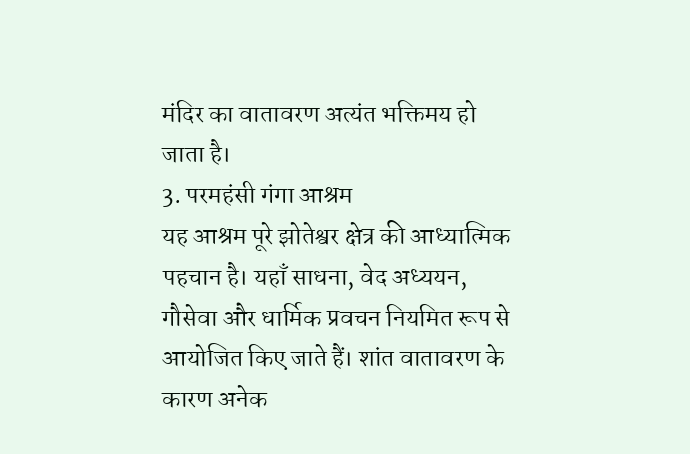मंदिर का वातावरण अत्यंत भक्तिमय हो जाता है।
3. परमहंसी गंगा आश्रम
यह आश्रम पूरे झोतेश्वर क्षेत्र की आध्यात्मिक पहचान है। यहाँ साधना, वेद अध्ययन, गौसेवा और धार्मिक प्रवचन नियमित रूप से आयोजित किए जाते हैं। शांत वातावरण के कारण अनेक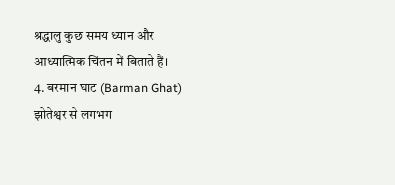श्रद्धालु कुछ समय ध्यान और आध्यात्मिक चिंतन में बिताते हैं।
4. बरमान घाट (Barman Ghat)
झोतेश्वर से लगभग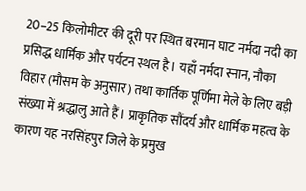20–25 किलोमीटर की दूरी पर स्थित बरमान घाट नर्मदा नदी का प्रसिद्ध धार्मिक और पर्यटन स्थल है। यहाँ नर्मदा स्नान, नौका विहार (मौसम के अनुसार) तथा कार्तिक पूर्णिमा मेले के लिए बड़ी संख्या में श्रद्धालु आते हैं। प्राकृतिक सौंदर्य और धार्मिक महत्व के कारण यह नरसिंहपुर जिले के प्रमुख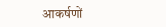आकर्षणों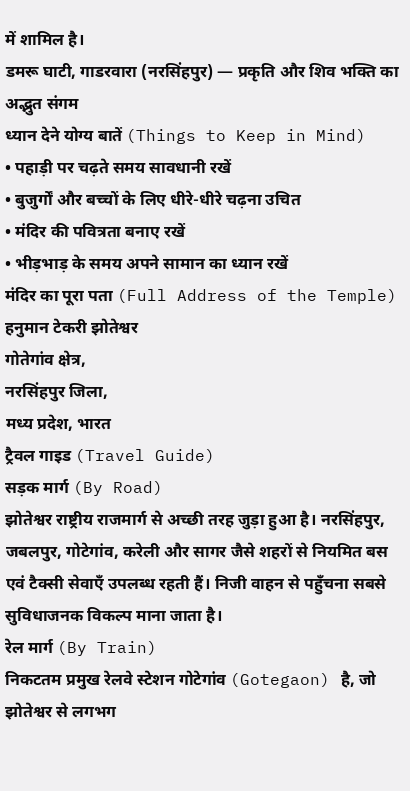में शामिल है।
डमरू घाटी, गाडरवारा (नरसिंहपुर) — प्रकृति और शिव भक्ति का अद्भुत संगम
ध्यान देने योग्य बातें (Things to Keep in Mind)
• पहाड़ी पर चढ़ते समय सावधानी रखें
• बुजुर्गों और बच्चों के लिए धीरे-धीरे चढ़ना उचित
• मंदिर की पवित्रता बनाए रखें
• भीड़भाड़ के समय अपने सामान का ध्यान रखें
मंदिर का पूरा पता (Full Address of the Temple)
हनुमान टेकरी झोतेश्वर
गोतेगांव क्षेत्र,
नरसिंहपुर जिला,
मध्य प्रदेश, भारत
ट्रैवल गाइड (Travel Guide)
सड़क मार्ग (By Road)
झोतेश्वर राष्ट्रीय राजमार्ग से अच्छी तरह जुड़ा हुआ है। नरसिंहपुर, जबलपुर, गोटेगांव, करेली और सागर जैसे शहरों से नियमित बस एवं टैक्सी सेवाएँ उपलब्ध रहती हैं। निजी वाहन से पहुँचना सबसे सुविधाजनक विकल्प माना जाता है।
रेल मार्ग (By Train)
निकटतम प्रमुख रेलवे स्टेशन गोटेगांव (Gotegaon) है, जो झोतेश्वर से लगभग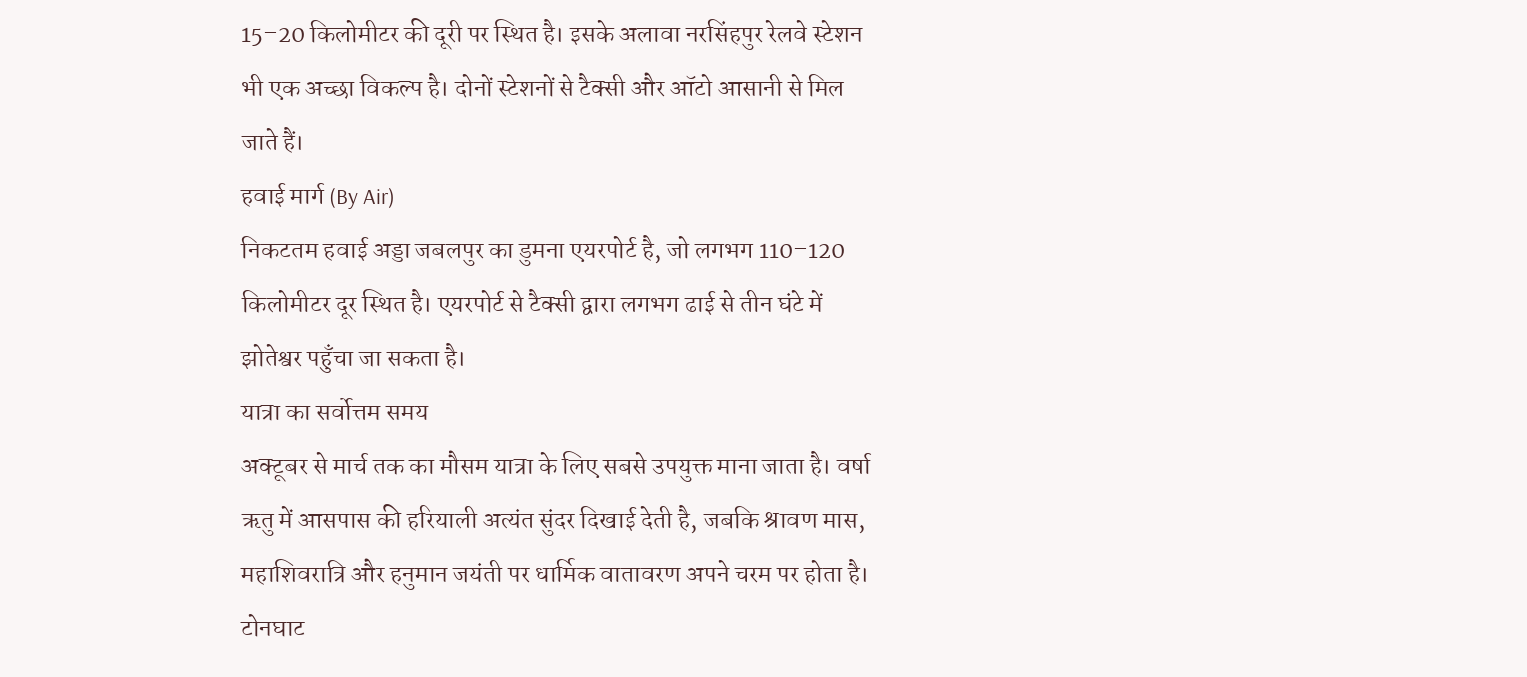15–20 किलोमीटर की दूरी पर स्थित है। इसके अलावा नरसिंहपुर रेलवे स्टेशन भी एक अच्छा विकल्प है। दोनों स्टेशनों से टैक्सी और ऑटो आसानी से मिल जाते हैं।
हवाई मार्ग (By Air)
निकटतम हवाई अड्डा जबलपुर का डुमना एयरपोर्ट है, जो लगभग 110–120 किलोमीटर दूर स्थित है। एयरपोर्ट से टैक्सी द्वारा लगभग ढाई से तीन घंटे में झोतेश्वर पहुँचा जा सकता है।
यात्रा का सर्वोत्तम समय
अक्टूबर से मार्च तक का मौसम यात्रा के लिए सबसे उपयुक्त माना जाता है। वर्षा ऋतु में आसपास की हरियाली अत्यंत सुंदर दिखाई देती है, जबकि श्रावण मास, महाशिवरात्रि और हनुमान जयंती पर धार्मिक वातावरण अपने चरम पर होता है।
टोनघाट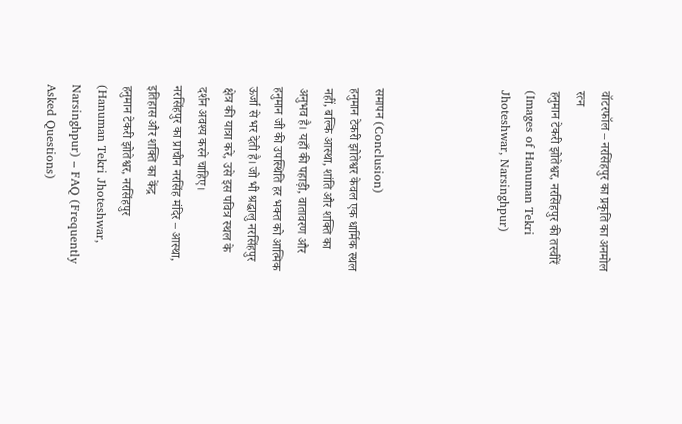वॉटरफॉल – नरसिंहपुर का प्रकृति का अनमोल रत्न
हनुमान टेकरी झोतेश्वर, नरसिंहपुर की तस्वीरें (Images of Hanuman Tekri Jhoteshwar, Narsinghpur)




समापन (Conclusion)
हनुमान टेकरी झोतेश्वर केवल एक धार्मिक स्थल नहीं, बल्कि आस्था, शांति और शक्ति का अनुभव है। यहाँ की पहाड़ी, वातावरण और हनुमान जी की उपस्थिति हर भक्त को आत्मिक ऊर्जा से भर देती है। जो भी श्रद्धालु नरसिंहपुर क्षेत्र की यात्रा करे, उसे इस पवित्र स्थल के दर्शन अवश्य करने चाहिए।
नरसिंहपुर का प्राचीन नरसिंह मंदिर – आस्था, इतिहास और शक्ति का केंद्र
हनुमान टेकरी झोतेश्वर, नरसिंहपुर (Hanuman Tekri Jhoteshwar, Narsinghpur) – FAQ (Frequently Asked Questions)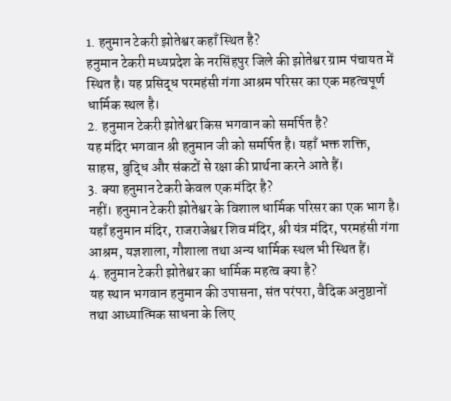1. हनुमान टेकरी झोतेश्वर कहाँ स्थित है?
हनुमान टेकरी मध्यप्रदेश के नरसिंहपुर जिले की झोतेश्वर ग्राम पंचायत में स्थित है। यह प्रसिद्ध परमहंसी गंगा आश्रम परिसर का एक महत्वपूर्ण धार्मिक स्थल है।
2. हनुमान टेकरी झोतेश्वर किस भगवान को समर्पित है?
यह मंदिर भगवान श्री हनुमान जी को समर्पित है। यहाँ भक्त शक्ति, साहस, बुद्धि और संकटों से रक्षा की प्रार्थना करने आते हैं।
3. क्या हनुमान टेकरी केवल एक मंदिर है?
नहीं। हनुमान टेकरी झोतेश्वर के विशाल धार्मिक परिसर का एक भाग है। यहाँ हनुमान मंदिर, राजराजेश्वर शिव मंदिर, श्री यंत्र मंदिर, परमहंसी गंगा आश्रम, यज्ञशाला, गौशाला तथा अन्य धार्मिक स्थल भी स्थित हैं।
4. हनुमान टेकरी झोतेश्वर का धार्मिक महत्व क्या है?
यह स्थान भगवान हनुमान की उपासना, संत परंपरा, वैदिक अनुष्ठानों तथा आध्यात्मिक साधना के लिए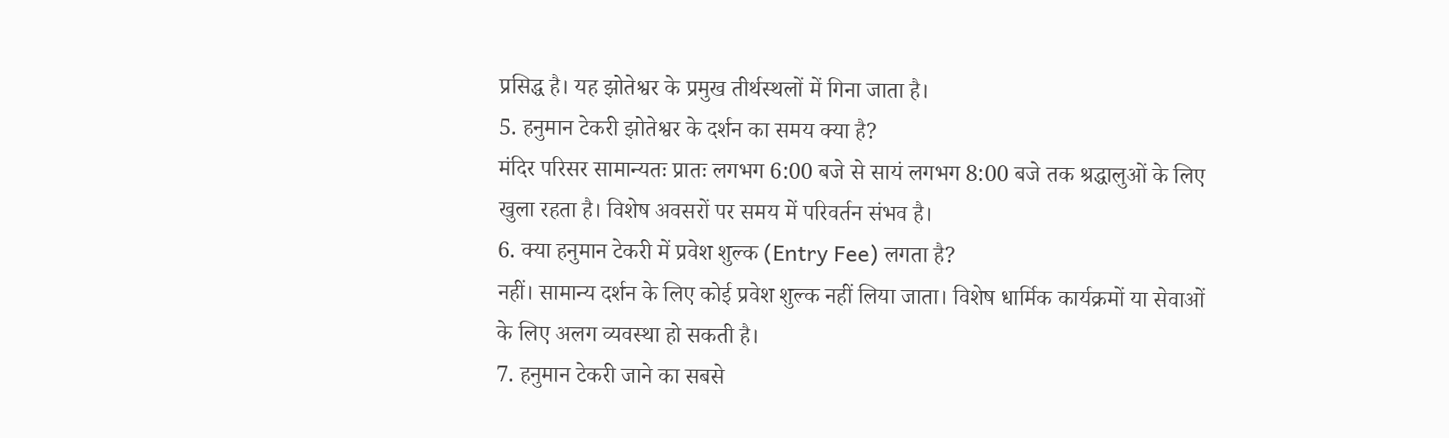प्रसिद्ध है। यह झोतेश्वर के प्रमुख तीर्थस्थलों में गिना जाता है।
5. हनुमान टेकरी झोतेश्वर के दर्शन का समय क्या है?
मंदिर परिसर सामान्यतः प्रातः लगभग 6:00 बजे से सायं लगभग 8:00 बजे तक श्रद्धालुओं के लिए खुला रहता है। विशेष अवसरों पर समय में परिवर्तन संभव है।
6. क्या हनुमान टेकरी में प्रवेश शुल्क (Entry Fee) लगता है?
नहीं। सामान्य दर्शन के लिए कोई प्रवेश शुल्क नहीं लिया जाता। विशेष धार्मिक कार्यक्रमों या सेवाओं के लिए अलग व्यवस्था हो सकती है।
7. हनुमान टेकरी जाने का सबसे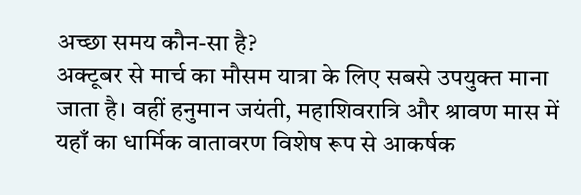अच्छा समय कौन-सा है?
अक्टूबर से मार्च का मौसम यात्रा के लिए सबसे उपयुक्त माना जाता है। वहीं हनुमान जयंती, महाशिवरात्रि और श्रावण मास में यहाँ का धार्मिक वातावरण विशेष रूप से आकर्षक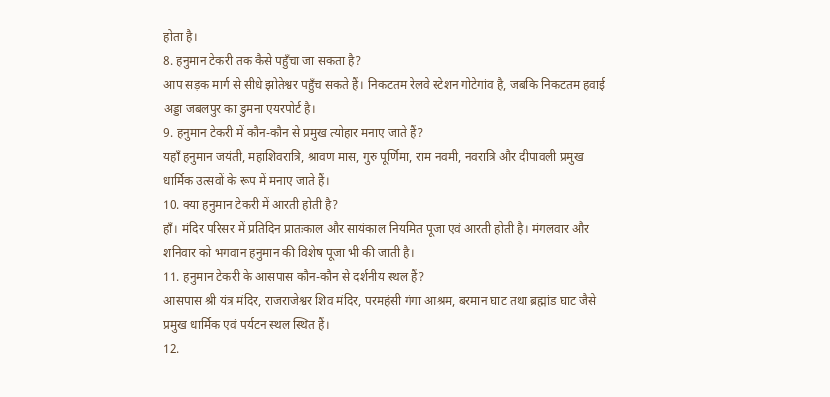होता है।
8. हनुमान टेकरी तक कैसे पहुँचा जा सकता है?
आप सड़क मार्ग से सीधे झोतेश्वर पहुँच सकते हैं। निकटतम रेलवे स्टेशन गोटेगांव है, जबकि निकटतम हवाई अड्डा जबलपुर का डुमना एयरपोर्ट है।
9. हनुमान टेकरी में कौन-कौन से प्रमुख त्योहार मनाए जाते हैं?
यहाँ हनुमान जयंती, महाशिवरात्रि, श्रावण मास, गुरु पूर्णिमा, राम नवमी, नवरात्रि और दीपावली प्रमुख धार्मिक उत्सवों के रूप में मनाए जाते हैं।
10. क्या हनुमान टेकरी में आरती होती है?
हाँ। मंदिर परिसर में प्रतिदिन प्रातःकाल और सायंकाल नियमित पूजा एवं आरती होती है। मंगलवार और शनिवार को भगवान हनुमान की विशेष पूजा भी की जाती है।
11. हनुमान टेकरी के आसपास कौन-कौन से दर्शनीय स्थल हैं?
आसपास श्री यंत्र मंदिर, राजराजेश्वर शिव मंदिर, परमहंसी गंगा आश्रम, बरमान घाट तथा ब्रह्मांड घाट जैसे प्रमुख धार्मिक एवं पर्यटन स्थल स्थित हैं।
12.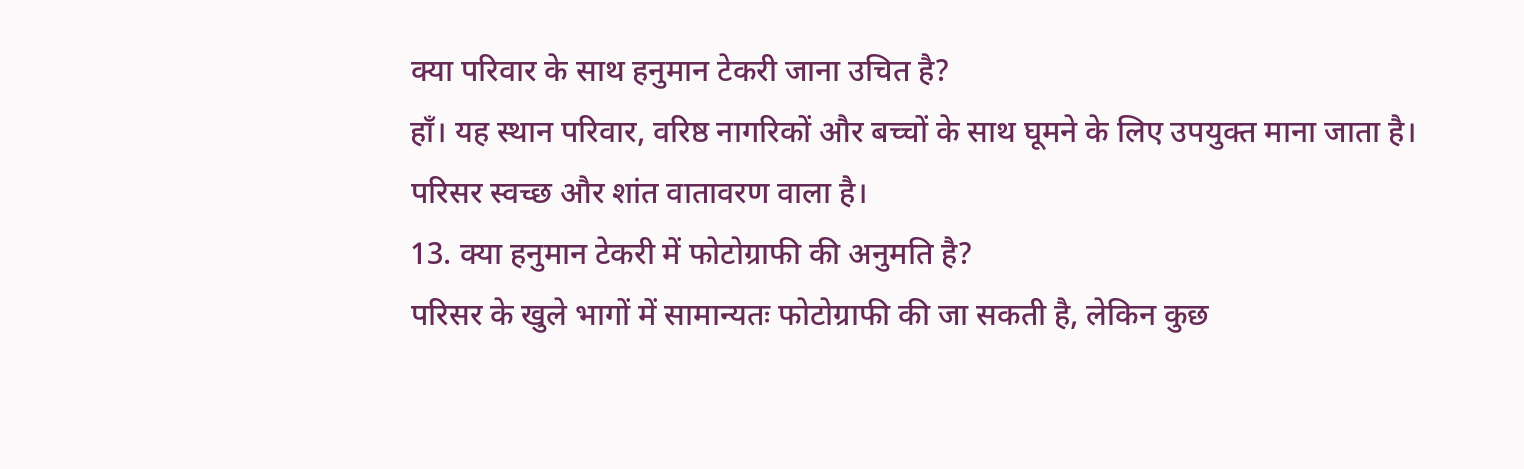क्या परिवार के साथ हनुमान टेकरी जाना उचित है?
हाँ। यह स्थान परिवार, वरिष्ठ नागरिकों और बच्चों के साथ घूमने के लिए उपयुक्त माना जाता है। परिसर स्वच्छ और शांत वातावरण वाला है।
13. क्या हनुमान टेकरी में फोटोग्राफी की अनुमति है?
परिसर के खुले भागों में सामान्यतः फोटोग्राफी की जा सकती है, लेकिन कुछ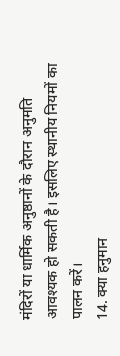मंदिरों या धार्मिक अनुष्ठानों के दौरान अनुमति आवश्यक हो सकती है। इसलिए स्थानीय नियमों का पालन करें।
14. क्या हनुमान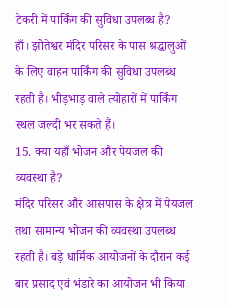टेकरी में पार्किंग की सुविधा उपलब्ध है?
हाँ। झोतेश्वर मंदिर परिसर के पास श्रद्धालुओं के लिए वाहन पार्किंग की सुविधा उपलब्ध रहती है। भीड़भाड़ वाले त्योहारों में पार्किंग स्थल जल्दी भर सकते हैं।
15. क्या यहाँ भोजन और पेयजल की व्यवस्था है?
मंदिर परिसर और आसपास के क्षेत्र में पेयजल तथा सामान्य भोजन की व्यवस्था उपलब्ध रहती है। बड़े धार्मिक आयोजनों के दौरान कई बार प्रसाद एवं भंडारे का आयोजन भी किया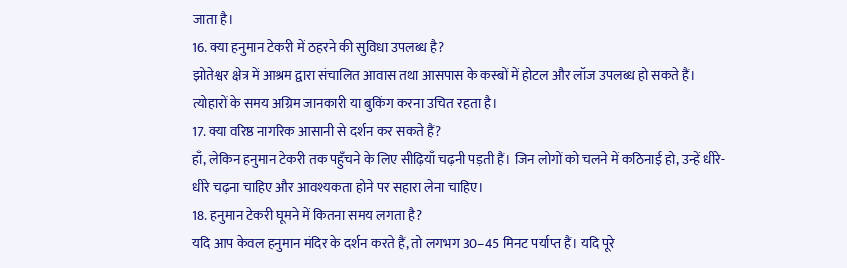जाता है।
16. क्या हनुमान टेकरी में ठहरने की सुविधा उपलब्ध है?
झोतेश्वर क्षेत्र में आश्रम द्वारा संचालित आवास तथा आसपास के कस्बों में होटल और लॉज उपलब्ध हो सकते हैं। त्योहारों के समय अग्रिम जानकारी या बुकिंग करना उचित रहता है।
17. क्या वरिष्ठ नागरिक आसानी से दर्शन कर सकते हैं?
हाँ, लेकिन हनुमान टेकरी तक पहुँचने के लिए सीढ़ियाँ चढ़नी पड़ती हैं। जिन लोगों को चलने में कठिनाई हो, उन्हें धीरे-धीरे चढ़ना चाहिए और आवश्यकता होने पर सहारा लेना चाहिए।
18. हनुमान टेकरी घूमने में कितना समय लगता है?
यदि आप केवल हनुमान मंदिर के दर्शन करते हैं, तो लगभग 30–45 मिनट पर्याप्त हैं। यदि पूरे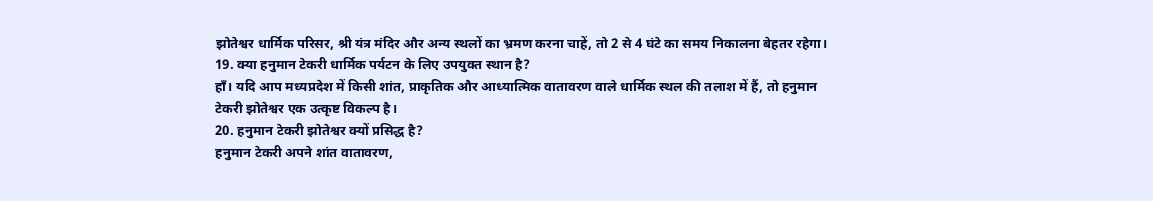झोतेश्वर धार्मिक परिसर, श्री यंत्र मंदिर और अन्य स्थलों का भ्रमण करना चाहें, तो 2 से 4 घंटे का समय निकालना बेहतर रहेगा।
19. क्या हनुमान टेकरी धार्मिक पर्यटन के लिए उपयुक्त स्थान है?
हाँ। यदि आप मध्यप्रदेश में किसी शांत, प्राकृतिक और आध्यात्मिक वातावरण वाले धार्मिक स्थल की तलाश में हैं, तो हनुमान टेकरी झोतेश्वर एक उत्कृष्ट विकल्प है।
20. हनुमान टेकरी झोतेश्वर क्यों प्रसिद्ध है?
हनुमान टेकरी अपने शांत वातावरण,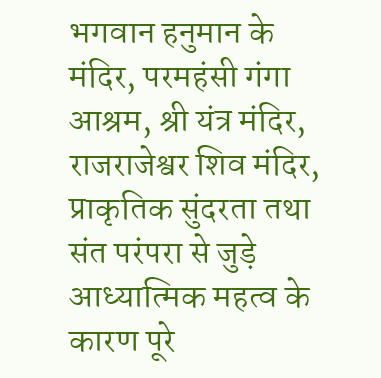भगवान हनुमान के मंदिर, परमहंसी गंगा आश्रम, श्री यंत्र मंदिर, राजराजेश्वर शिव मंदिर, प्राकृतिक सुंदरता तथा संत परंपरा से जुड़े आध्यात्मिक महत्व के कारण पूरे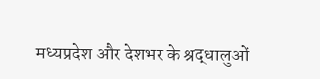मध्यप्रदेश और देशभर के श्रद्धालुओं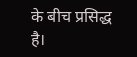के बीच प्रसिद्ध है।